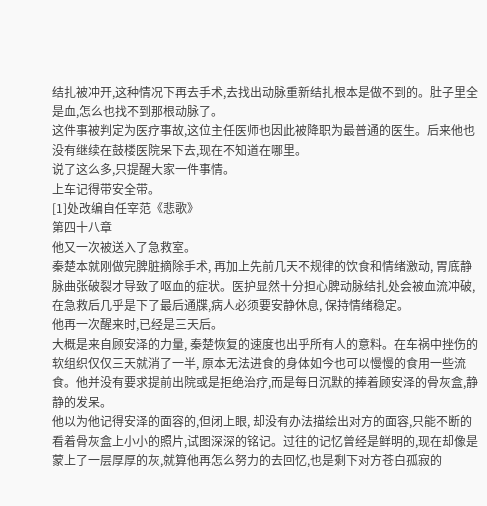结扎被冲开,这种情况下再去手术,去找出动脉重新结扎根本是做不到的。肚子里全是血,怎么也找不到那根动脉了。
这件事被判定为医疗事故,这位主任医师也因此被降职为最普通的医生。后来他也没有继续在鼓楼医院呆下去,现在不知道在哪里。
说了这么多,只提醒大家一件事情。
上车记得带安全带。
[1]处改编自任宰范《悲歌》
第四十八章
他又一次被送入了急救室。
秦楚本就刚做完脾脏摘除手术, 再加上先前几天不规律的饮食和情绪激动, 胃底静脉曲张破裂才导致了呕血的症状。医护显然十分担心脾动脉结扎处会被血流冲破,在急救后几乎是下了最后通牒,病人必须要安静休息, 保持情绪稳定。
他再一次醒来时,已经是三天后。
大概是来自顾安泽的力量, 秦楚恢复的速度也出乎所有人的意料。在车祸中挫伤的软组织仅仅三天就消了一半, 原本无法进食的身体如今也可以慢慢的食用一些流食。他并没有要求提前出院或是拒绝治疗,而是每日沉默的捧着顾安泽的骨灰盒,静静的发呆。
他以为他记得安泽的面容的,但闭上眼, 却没有办法描绘出对方的面容,只能不断的看着骨灰盒上小小的照片,试图深深的铭记。过往的记忆曾经是鲜明的,现在却像是蒙上了一层厚厚的灰,就算他再怎么努力的去回忆,也是剩下对方苍白孤寂的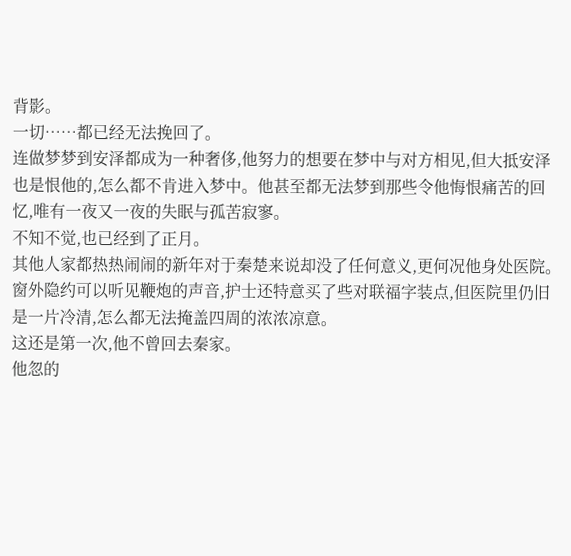背影。
一切……都已经无法挽回了。
连做梦梦到安泽都成为一种奢侈,他努力的想要在梦中与对方相见,但大抵安泽也是恨他的,怎么都不肯进入梦中。他甚至都无法梦到那些令他悔恨痛苦的回忆,唯有一夜又一夜的失眠与孤苦寂寥。
不知不觉,也已经到了正月。
其他人家都热热闹闹的新年对于秦楚来说却没了任何意义,更何况他身处医院。窗外隐约可以听见鞭炮的声音,护士还特意买了些对联福字装点,但医院里仍旧是一片冷清,怎么都无法掩盖四周的浓浓凉意。
这还是第一次,他不曾回去秦家。
他忽的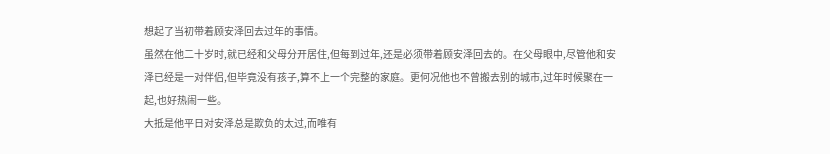想起了当初带着顾安泽回去过年的事情。
虽然在他二十岁时,就已经和父母分开居住,但每到过年,还是必须带着顾安泽回去的。在父母眼中,尽管他和安泽已经是一对伴侣,但毕竟没有孩子,算不上一个完整的家庭。更何况他也不曾搬去别的城市,过年时候聚在一起,也好热闹一些。
大抵是他平日对安泽总是欺负的太过,而唯有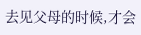去见父母的时候,才会